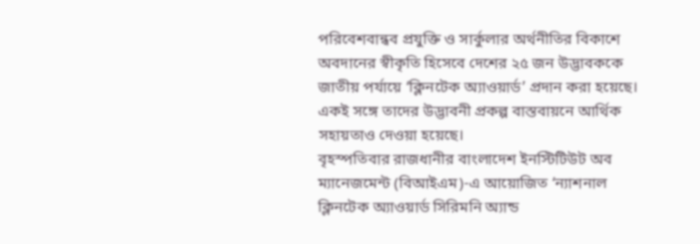পরিবেশবান্ধব প্রযুক্তি ও সার্কুলার অর্থনীতির বিকাশে অবদানের স্বীকৃতি হিসেবে দেশের ২৫ জন উদ্ভাবককে জাতীয় পর্যায়ে ‘ক্লিনটেক অ্যাওয়ার্ড’ প্রদান করা হয়েছে। একই সঙ্গে তাদের উদ্ভাবনী প্রকল্প বাস্তবায়নে আর্থিক সহায়তাও দেওয়া হয়েছে।
বৃহস্পতিবার রাজধানীর বাংলাদেশ ইনস্টিটিউট অব ম্যানেজমেন্ট (বিআইএম)-এ আয়োজিত ‘ন্যাশনাল ক্লিনটেক অ্যাওয়ার্ড সিরিমনি অ্যান্ড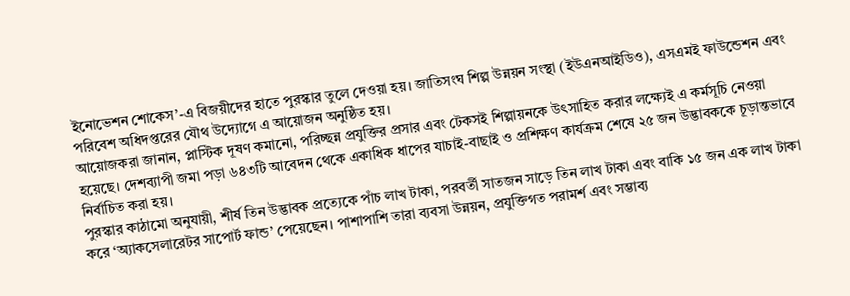ইনোভেশন শোকেস’-এ বিজয়ীদের হাতে পুরস্কার তুলে দেওয়া হয়। জাতিসংঘ শিল্প উন্নয়ন সংস্থা (ইউএনআইডিও), এসএমই ফাউন্ডেশন এবং পরিবেশ অধিদপ্তরের যৌথ উদ্যোগে এ আয়োজন অনুষ্ঠিত হয়।
আয়োজকরা জানান, প্লাস্টিক দূষণ কমানো, পরিচ্ছন্ন প্রযুক্তির প্রসার এবং টেকসই শিল্পায়নকে উৎসাহিত করার লক্ষ্যেই এ কর্মসূচি নেওয়া হয়েছে। দেশব্যাপী জমা পড়া ৬৪৩টি আবেদন থেকে একাধিক ধাপের যাচাই-বাছাই ও প্রশিক্ষণ কার্যক্রম শেষে ২৫ জন উদ্ভাবককে চূড়ান্তভাবে নির্বাচিত করা হয়।
পুরস্কার কাঠামো অনুযায়ী, শীর্ষ তিন উদ্ভাবক প্রত্যেকে পাঁচ লাখ টাকা, পরবর্তী সাতজন সাড়ে তিন লাখ টাকা এবং বাকি ১৫ জন এক লাখ টাকা করে ‘অ্যাকসেলারেটর সাপোর্ট ফান্ড’ পেয়েছেন। পাশাপাশি তারা ব্যবসা উন্নয়ন, প্রযুক্তিগত পরামর্শ এবং সম্ভাব্য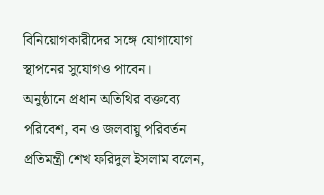বিনিয়োগকারীদের সঙ্গে যোগাযোগ স্থাপনের সুযোগও পাবেন।
অনুষ্ঠানে প্রধান অতিথির বক্তব্যে পরিবেশ, বন ও জলবায়ু পরিবর্তন প্রতিমন্ত্রী শেখ ফরিদুল ইসলাম বলেন,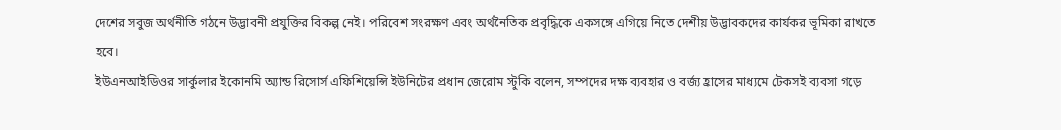দেশের সবুজ অর্থনীতি গঠনে উদ্ভাবনী প্রযুক্তির বিকল্প নেই। পরিবেশ সংরক্ষণ এবং অর্থনৈতিক প্রবৃদ্ধিকে একসঙ্গে এগিয়ে নিতে দেশীয় উদ্ভাবকদের কার্যকর ভূমিকা রাখতে হবে।
ইউএনআইডিওর সার্কুলার ইকোনমি অ্যান্ড রিসোর্স এফিশিয়েন্সি ইউনিটের প্রধান জেরোম স্টুকি বলেন, সম্পদের দক্ষ ব্যবহার ও বর্জ্য হ্রাসের মাধ্যমে টেকসই ব্যবসা গড়ে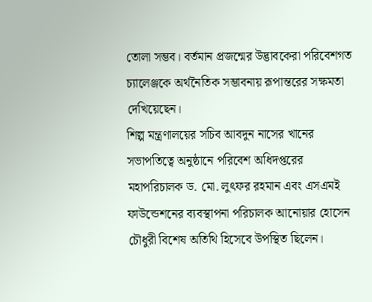তোলা সম্ভব। বর্তমান প্রজন্মের উদ্ভাবকেরা পরিবেশগত চ্যালেঞ্জকে অর্থনৈতিক সম্ভাবনায় রূপান্তরের সক্ষমতা দেখিয়েছেন।
শিল্প মন্ত্রণালয়ের সচিব আবদুন নাসের খানের সভাপতিত্বে অনুষ্ঠানে পরিবেশ অধিদপ্তরের মহাপরিচালক ড. মো. লুৎফর রহমান এবং এসএমই ফাউন্ডেশনের ব্যবস্থাপনা পরিচালক আনোয়ার হোসেন চৌধুরী বিশেষ অতিথি হিসেবে উপস্থিত ছিলেন।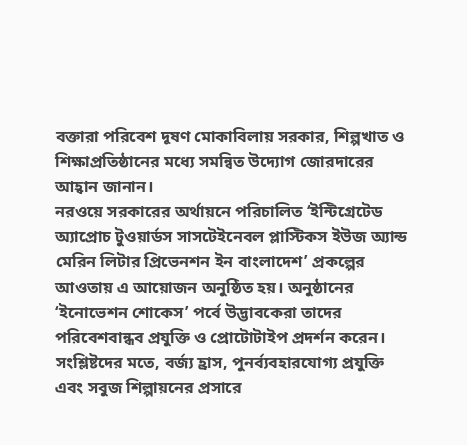বক্তারা পরিবেশ দূষণ মোকাবিলায় সরকার, শিল্পখাত ও শিক্ষাপ্রতিষ্ঠানের মধ্যে সমন্বিত উদ্যোগ জোরদারের আহ্বান জানান।
নরওয়ে সরকারের অর্থায়নে পরিচালিত ‘ইন্টিগ্রেটেড অ্যাপ্রোচ টুওয়ার্ডস সাসটেইনেবল প্লাস্টিকস ইউজ অ্যান্ড মেরিন লিটার প্রিভেনশন ইন বাংলাদেশ’ প্রকল্পের আওতায় এ আয়োজন অনুষ্ঠিত হয়। অনুষ্ঠানের ‘ইনোভেশন শোকেস’ পর্বে উদ্ভাবকেরা তাদের পরিবেশবান্ধব প্রযুক্তি ও প্রোটোটাইপ প্রদর্শন করেন।
সংশ্লিষ্টদের মতে, বর্জ্য হ্রাস, পুনর্ব্যবহারযোগ্য প্রযুক্তি এবং সবুজ শিল্পায়নের প্রসারে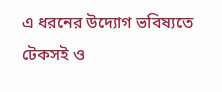এ ধরনের উদ্যোগ ভবিষ্যতে টেকসই ও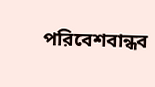পরিবেশবান্ধব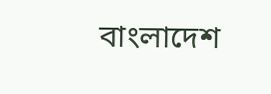বাংলাদেশ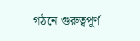গঠনে গুরুত্বপূর্ণ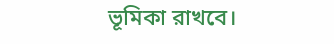ভূমিকা রাখবে।